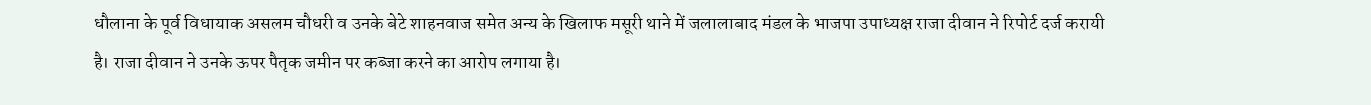धौलाना के पूर्व विधायाक असलम चौधरी व उनके बेटे शाहनवाज समेत अन्य के खिलाफ मसूरी थाने में जलालाबाद मंडल के भाजपा उपाध्यक्ष राजा दीवान ने रिपोर्ट दर्ज करायी है। राजा दीवान ने उनके ऊपर पैतृक जमीन पर कब्जा करने का आरोप लगाया है।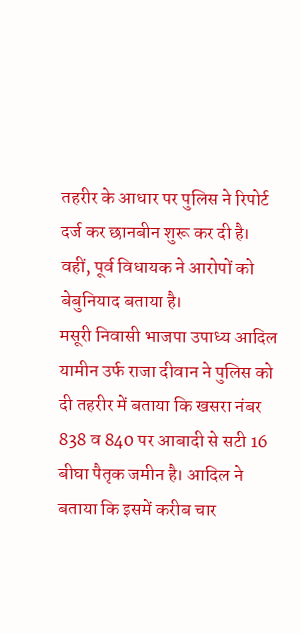तहरीर के आधार पर पुलिस ने रिपोर्ट दर्ज कर छानबीन शुरू कर दी है। वहीं, पूर्व विधायक ने आरोपों को बेबुनियाद बताया है।
मसूरी निवासी भाजपा उपाध्य आदिल यामीन उर्फ राजा दीवान ने पुलिस को दी तहरीर में बताया कि खसरा नंबर 838 व 840 पर आबादी से सटी 16 बीघा पैतृक जमीन है। आदिल ने बताया कि इसमें करीब चार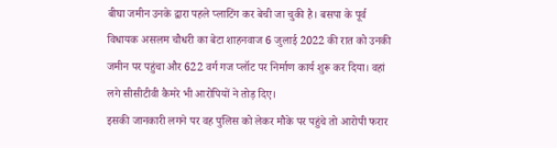बीघा जमीन उनके द्वारा पहले प्लाटिंग कर बेची जा चुकी है। बसपा के पूर्व विधायक असलम चौधरी का बेटा शाहनवाज 6 जुलाई 2022 की रात को उनकी जमीन पर पहुंचा और 622 वर्ग गज प्लॉट पर निर्माण कार्य शुरू कर दिया। वहां लगे सीसीटीवी कैमरे भी आरोपियों ने तोड़ दिए।
इसकी जानकारी लगने पर वह पुलिस को लेकर मौके पर पहुंचे तो आरोपी फरार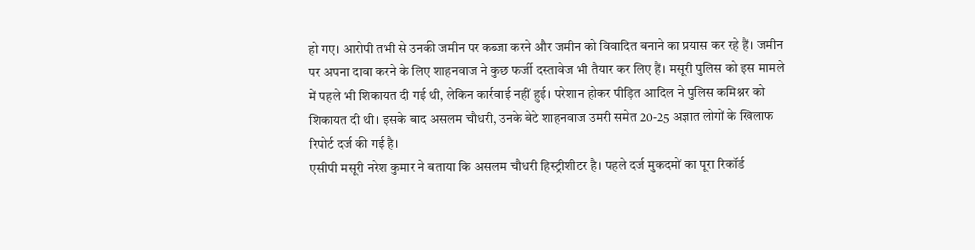हो गए। आरोपी तभी से उनकी जमीन पर कब्जा करने और जमीन को विवादित बनाने का प्रयास कर रहे हैं। जमीन पर अपना दावा करने के लिए शाहनवाज ने कुछ फर्जी दस्तावेज भी तैयार कर लिए हैं। मसूरी पुलिस को इस मामले में पहले भी शिकायत दी गई थी, लेकिन कार्रवाई नहीं हुई। परेशान होकर पीड़ित आदिल ने पुलिस कमिश्नर को शिकायत दी थी। इसके बाद असलम चौधरी, उनके बेटे शाहनवाज उमरी समेत 20-25 अज्ञात लोगों के खिलाफ रिपोर्ट दर्ज की गई है।
एसीपी मसूरी नरेश कुमार ने बताया कि असलम चौधरी हिस्ट्रीशीटर है। पहले दर्ज मुकदमों का पूरा रिकॉर्ड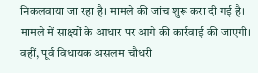निकलवाया जा रहा है। मामले की जांच शुरू करा दी गई है। मामले में साक्ष्यों के आधार पर आगे की कार्रवाई की जाएगी। वहीं, पूर्व विधायक असलम चौधरी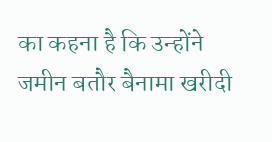का कहना है कि उन्होंने जमीन बतौर बैनामा खरीदी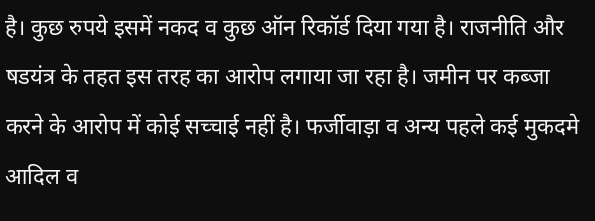है। कुछ रुपये इसमें नकद व कुछ ऑन रिकॉर्ड दिया गया है। राजनीति और षडयंत्र के तहत इस तरह का आरोप लगाया जा रहा है। जमीन पर कब्जा करने के आरोप में कोई सच्चाई नहीं है। फर्जीवाड़ा व अन्य पहले कई मुकदमे आदिल व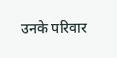उनके परिवार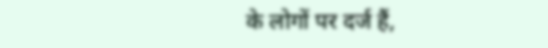के लोगों पर दर्ज हैं,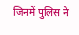जिनमें पुलिस ने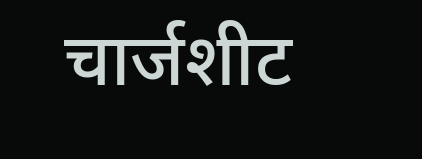चार्जशीट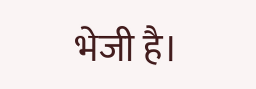भेजी है।